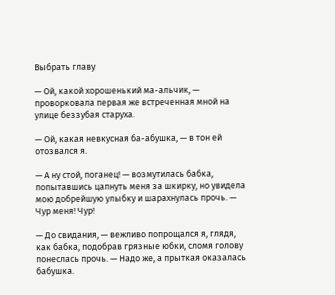Выбрать главу

— Ой, какой хорошенький ма-альчик, — проворковала первая же встреченная мной на улице беззубая старуха.

— Ой, какая невкусная ба-абушка, — в тон ей отозвался я.

— А ну стой, поганец! — возмутилась бабка, попытавшись цапнуть меня за шкирку, но увидела мою добрейшую улыбку и шарахнулась прочь. — Чур меня! Чур!

— До свидания, — вежливо попрощался я, глядя, как бабка, подобрав грязные юбки, сломя голову понеслась прочь. — Надо же, а прыткая оказалась бабушка.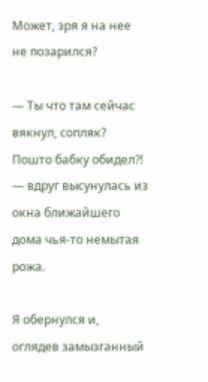Может, зря я на нее не позарился?

— Ты что там сейчас вякнул, сопляк? Пошто бабку обидел?! — вдруг высунулась из окна ближайшего дома чья-то немытая рожа.

Я обернулся и, оглядев замызганный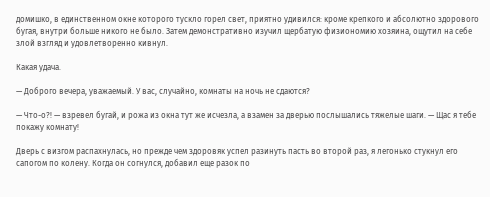домишко, в единственном окне которого тускло горел свет, приятно удивился: кроме крепкого и абсолютно здорового бугая, внутри больше никого не было. Затем демонстративно изучил щербатую физиономию хозяина, ощутил на себе злой взгляд и удовлетворенно кивнул.

Какая удача.

— Доброго вечера, уважаемый. У вас, случайно, комнаты на ночь не сдаются?

— Что-о?! — взревел бугай, и рожа из окна тут же исчезла, а взамен за дверью послышались тяжелые шаги. — Щас я тебе покажу комнату!

Дверь с визгом распахнулась, но прежде чем здоровяк успел разинуть пасть во второй раз, я легонько стукнул его сапогом по колену. Когда он согнулся, добавил еще разок по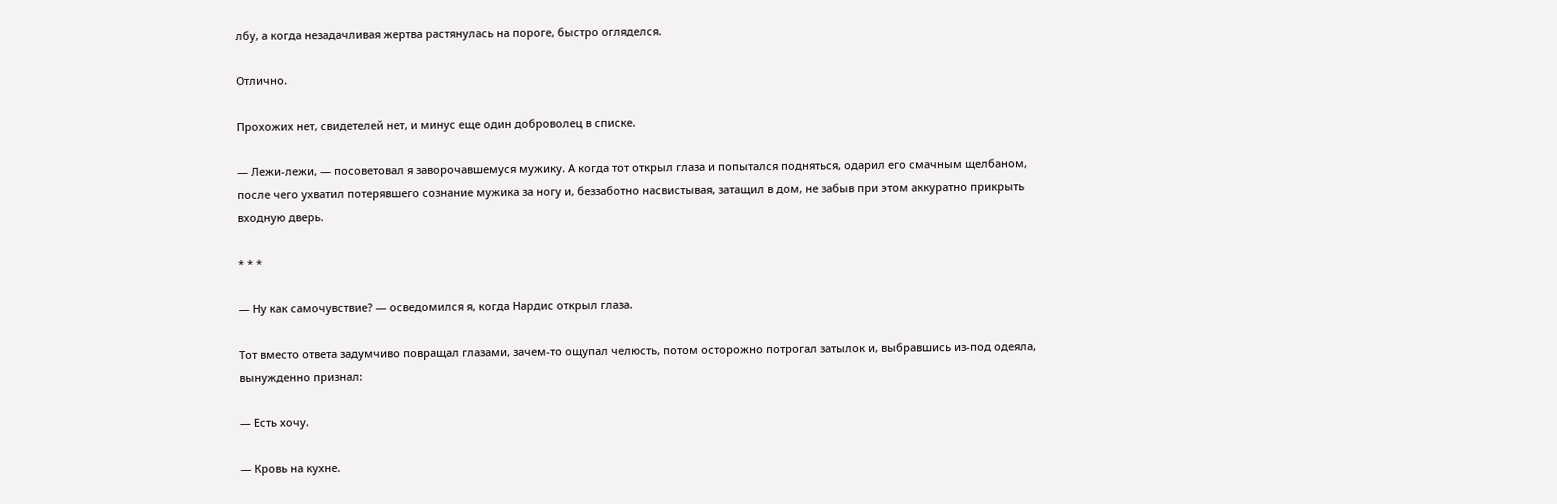лбу, а когда незадачливая жертва растянулась на пороге, быстро огляделся.

Отлично.

Прохожих нет, свидетелей нет, и минус еще один доброволец в списке.

— Лежи-лежи, — посоветовал я заворочавшемуся мужику. А когда тот открыл глаза и попытался подняться, одарил его смачным щелбаном, после чего ухватил потерявшего сознание мужика за ногу и, беззаботно насвистывая, затащил в дом, не забыв при этом аккуратно прикрыть входную дверь.

* * *

— Ну как самочувствие? — осведомился я, когда Нардис открыл глаза.

Тот вместо ответа задумчиво повращал глазами, зачем-то ощупал челюсть, потом осторожно потрогал затылок и, выбравшись из-под одеяла, вынужденно признал:

— Есть хочу.

— Кровь на кухне.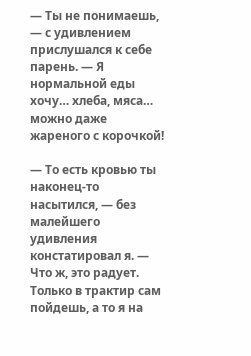— Ты не понимаешь, — с удивлением прислушался к себе парень. — Я нормальной еды хочу… хлеба, мяса… можно даже жареного с корочкой!

— То есть кровью ты наконец-то насытился, — без малейшего удивления констатировал я. — Что ж, это радует. Только в трактир сам пойдешь, а то я на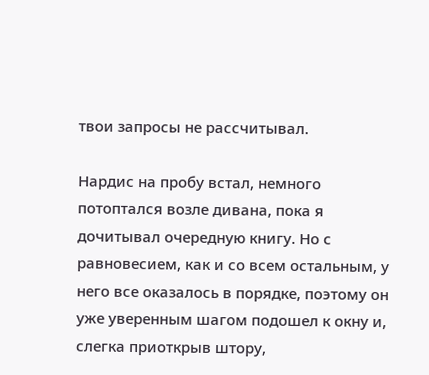твои запросы не рассчитывал.

Нардис на пробу встал, немного потоптался возле дивана, пока я дочитывал очередную книгу. Но с равновесием, как и со всем остальным, у него все оказалось в порядке, поэтому он уже уверенным шагом подошел к окну и, слегка приоткрыв штору,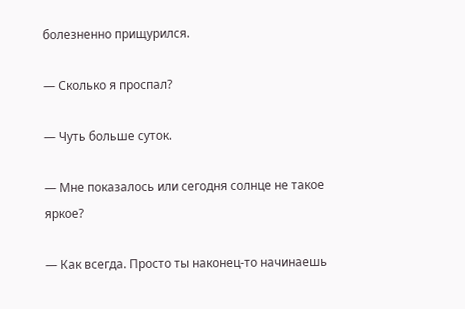болезненно прищурился.

— Сколько я проспал?

— Чуть больше суток.

— Мне показалось или сегодня солнце не такое яркое?

— Как всегда. Просто ты наконец-то начинаешь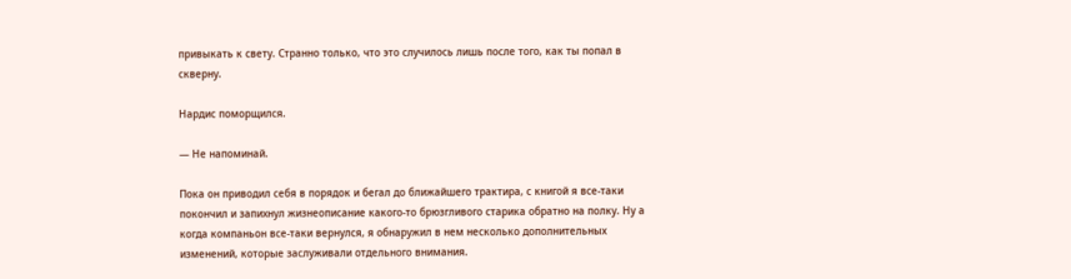привыкать к свету. Странно только, что это случилось лишь после того, как ты попал в скверну.

Нардис поморщился.

— Не напоминай.

Пока он приводил себя в порядок и бегал до ближайшего трактира, с книгой я все-таки покончил и запихнул жизнеописание какого-то брюзгливого старика обратно на полку. Ну а когда компаньон все-таки вернулся, я обнаружил в нем несколько дополнительных изменений, которые заслуживали отдельного внимания.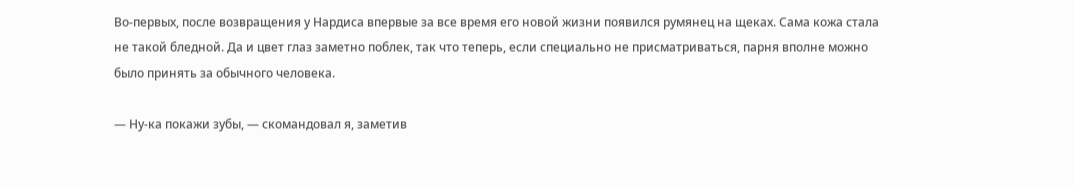Во-первых, после возвращения у Нардиса впервые за все время его новой жизни появился румянец на щеках. Сама кожа стала не такой бледной. Да и цвет глаз заметно поблек, так что теперь, если специально не присматриваться, парня вполне можно было принять за обычного человека.

— Ну-ка покажи зубы, — скомандовал я, заметив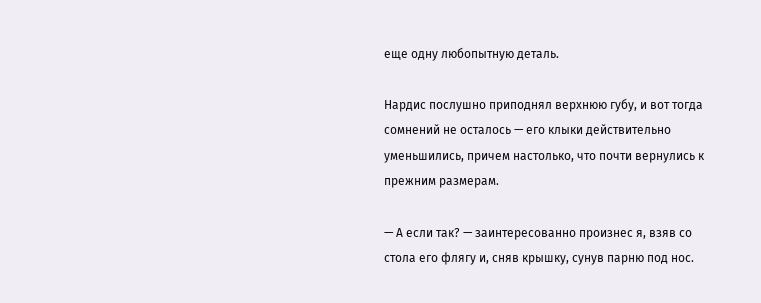еще одну любопытную деталь.

Нардис послушно приподнял верхнюю губу, и вот тогда сомнений не осталось — его клыки действительно уменьшились, причем настолько, что почти вернулись к прежним размерам.

— А если так? — заинтересованно произнес я, взяв со стола его флягу и, сняв крышку, сунув парню под нос.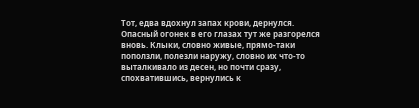Тот, едва вдохнул запах крови, дернулся. Опасный огонек в его глазах тут же разгорелся вновь. Клыки, словно живые, прямо-таки поползли, полезли наружу, словно их что-то выталкивало из десен, но почти сразу, спохватившись, вернулись к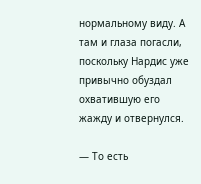нормальному виду. А там и глаза погасли, поскольку Нардис уже привычно обуздал охватившую его жажду и отвернулся.

— То есть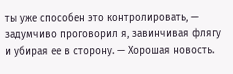ты уже способен это контролировать, — задумчиво проговорил я, завинчивая флягу и убирая ее в сторону. — Хорошая новость.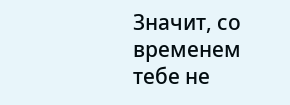Значит, со временем тебе не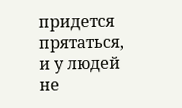придется прятаться, и у людей не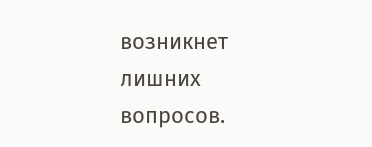возникнет лишних вопросов.